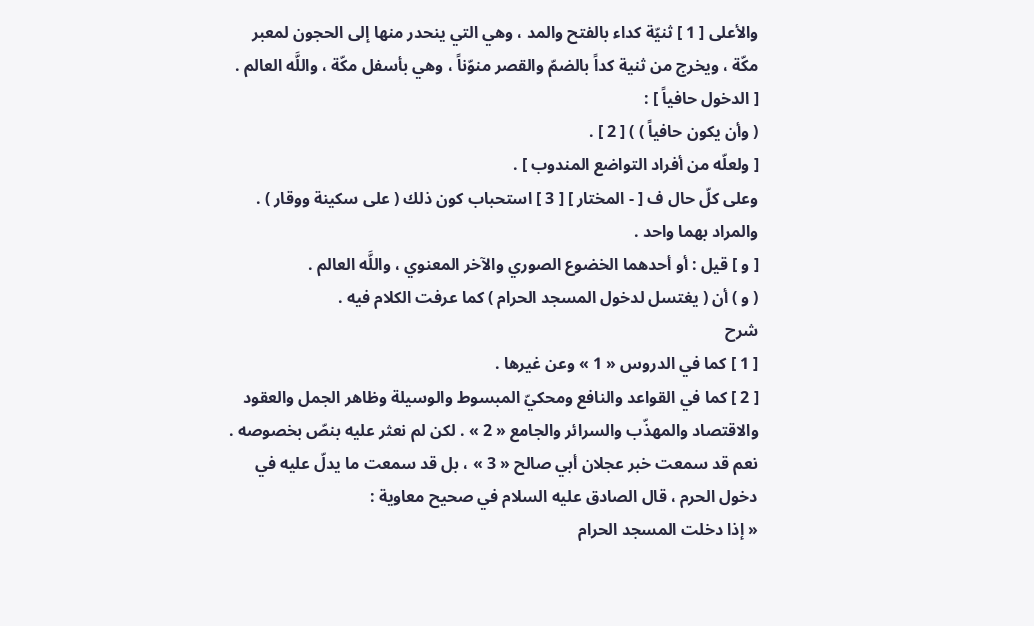والأعلى [ 1 ] ثنيّة كداء بالفتح والمد ، وهي التي ينحدر منها إلى الحجون لمعبر مكّة ، ويخرج من ثنية كداً بالضمّ والقصر منوّناً ، وهي بأسفل مكّة ، واللَّه العالم .
[ الدخول حافياً ] :
( وأن يكون حافياً ) ) [ 2 ] .
[ ولعلّه من أفراد التواضع المندوب ] .
وعلى كلّ حال ف [ - المختار ] [ 3 ] استحباب كون ذلك ( على سكينة ووقار ) .
والمراد بهما واحد .
[ و ] قيل : أو أحدهما الخضوع الصوري والآخر المعنوي ، واللَّه العالم .
( و ) أن ( يغتسل لدخول المسجد الحرام ) كما عرفت الكلام فيه .
شرح
[ 1 ] كما في الدروس « 1 » وعن غيرها .
[ 2 ] كما في القواعد والنافع ومحكيّ المبسوط والوسيلة وظاهر الجمل والعقود والاقتصاد والمهذّب والسرائر والجامع « 2 » . لكن لم نعثر عليه بنصّ بخصوصه .
نعم قد سمعت خبر عجلان أبي صالح « 3 » ، بل قد سمعت ما يدلّ عليه في دخول الحرم ، قال الصادق عليه السلام في صحيح معاوية :
« إذا دخلت المسجد الحرام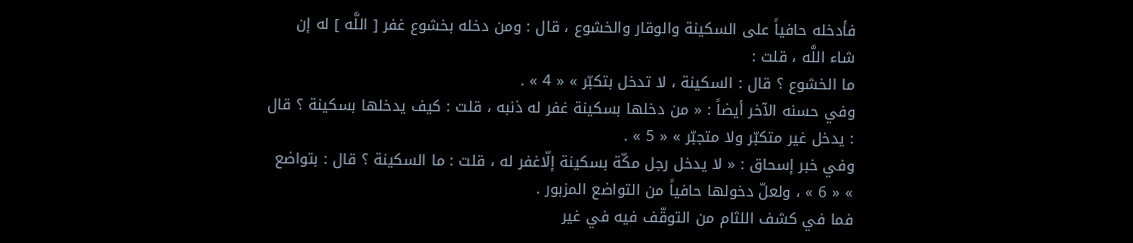فأدخله حافياً على السكينة والوقار والخشوع ، قال : ومن دخله بخشوع غفر [ اللَّه ] له إن شاء اللَّه ، قلت :
ما الخشوع ؟ قال : السكينة ، لا تدخل بتكبّر » « 4 » .
وفي حسنه الآخر أيضاً : « من دخلها بسكينة غفر له ذنبه ، قلت : كيف يدخلها بسكينة ؟ قال : يدخل غير متكبّر ولا متجبّر » « 5 » .
وفي خبر إسحاق : « لا يدخل رجل مكّة بسكينة إلّاغفر له ، قلت : ما السكينة ؟ قال : بتواضع » « 6 » ، ولعلّ دخولها حافياً من التواضع المزبور .
فما في كشف اللثام من التوقّف فيه في غير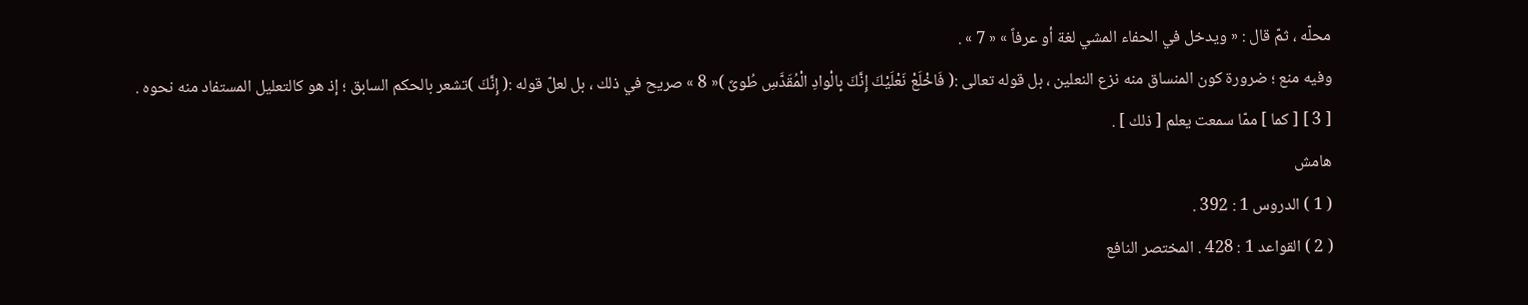محلّه ، ثمّ قال : « ويدخل في الحفاء المشي لغة أو عرفاً » « 7 » .
وفيه منع ؛ ضرورة كون المنساق منه نزع النعلين ، بل قوله تعالى :( فَاخْلَعْ نَعْلَيْكَ إِنَّكَ بِالْوادِ الْمُقَدَّسِ طُوىً )« 8 » صريح في ذلك ، بل لعلّ قوله :( إِنَّكَ )تشعر بالحكم السابق ؛ إذ هو كالتعليل المستفاد منه نحوه .
[ 3 ] [ كما ] ممّا سمعت يعلم [ ذلك ] .
هامش
( 1 ) الدروس 1 : 392 .
( 2 ) القواعد 1 : 428 . المختصر النافع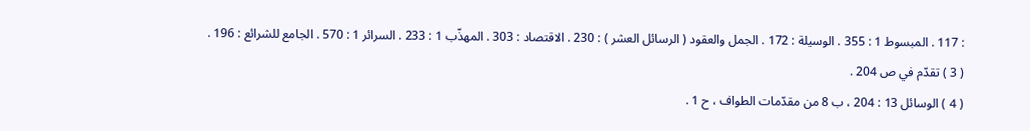: 117 . المبسوط 1 : 355 . الوسيلة : 172 . الجمل والعقود ( الرسائل العشر ) : 230 . الاقتصاد : 303 . المهذّب 1 : 233 . السرائر 1 : 570 . الجامع للشرائع : 196 .
( 3 ) تقدّم في ص 204 .
( 4 ) الوسائل 13 : 204 ، ب 8 من مقدّمات الطواف ، ح 1 .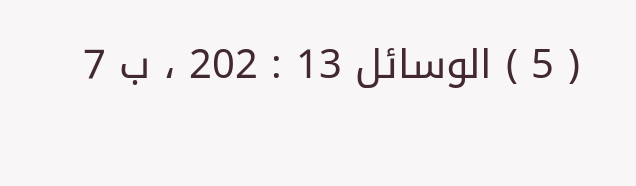( 5 ) الوسائل 13 : 202 ، ب 7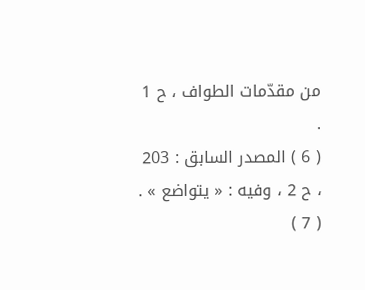من مقدّمات الطواف ، ح 1 .
( 6 ) المصدر السابق : 203 ، ح 2 ، وفيه : « يتواضع » .
( 7 )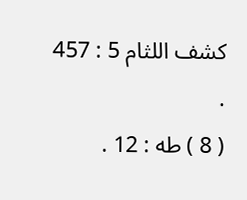كشف اللثام 5 : 457 .
( 8 ) طه : 12 .